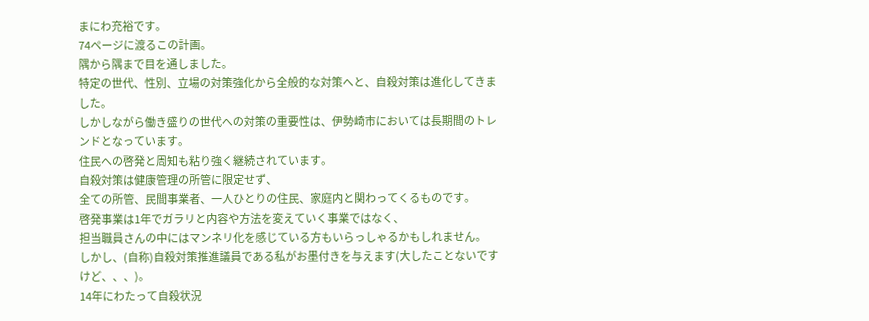まにわ充裕です。
74ページに渡るこの計画。
隅から隅まで目を通しました。
特定の世代、性別、立場の対策強化から全般的な対策へと、自殺対策は進化してきました。
しかしながら働き盛りの世代への対策の重要性は、伊勢崎市においては長期間のトレンドとなっています。
住民への啓発と周知も粘り強く継続されています。
自殺対策は健康管理の所管に限定せず、
全ての所管、民間事業者、一人ひとりの住民、家庭内と関わってくるものです。
啓発事業は1年でガラリと内容や方法を変えていく事業ではなく、
担当職員さんの中にはマンネリ化を感じている方もいらっしゃるかもしれません。
しかし、(自称)自殺対策推進議員である私がお墨付きを与えます(大したことないですけど、、、)。
14年にわたって自殺状況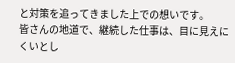と対策を追ってきました上での想いです。
皆さんの地道で、継続した仕事は、目に見えにくいとし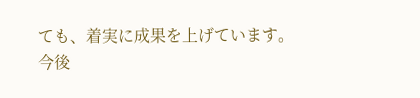ても、着実に成果を上げています。
今後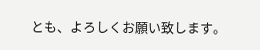とも、よろしくお願い致します。